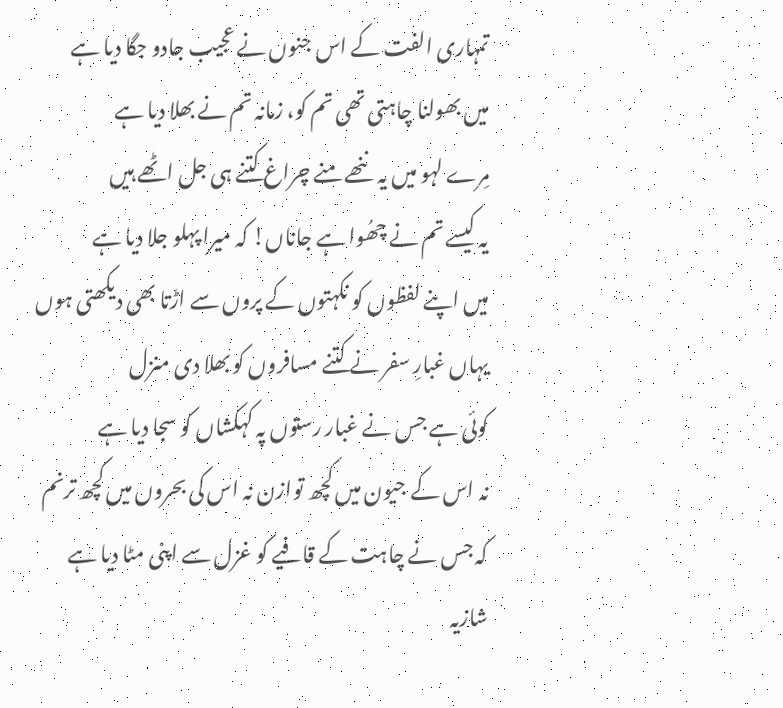تمہاری الفت کے اس جنوں نے عجیب جادو جگا دیا ہے
میں بھولنا چاہتی تھی تم کو، زمانہ تم نے بھلا دیا ہے
مِرے لہو میں یہ ننھے منے چراغ کتنے ہی جل اٹھے ہیں
یہ کیسے تم نے چھُوا ہے جاناں! کہ میرا پہلو جلا دیا ہے
میں اپنے لفظوں کو نکہتوں کے پروں سے اڑتا بھی دیکھتی ہوں
یہاں غبارِ سفر نے کتنے مسافروں کو بھلا دی منزل
کوئی ہے جس نے غبار رستوں پہ کہکشاں کو سجا دیا ہے
نہ اس کے جیون میں کچھ توازن نہ اس کی بحروں میں کچھ ترنم
کہ جس نے چاہت کے قافیے کو غزل سے اپنی مٹا دیا ہے
شازیہ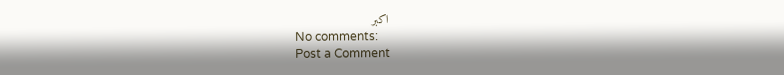اکبر
No comments:
Post a Comment